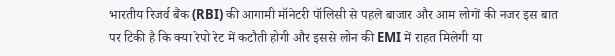भारतीय रिजर्व बैंक (RBI) की आगामी मॉनेटरी पॉलिसी से पहले बाजार और आम लोगों की नजर इस बात पर टिकी है कि क्या रेपो रेट में कटौती होगी और इससे लोन की EMI में राहत मिलेगी या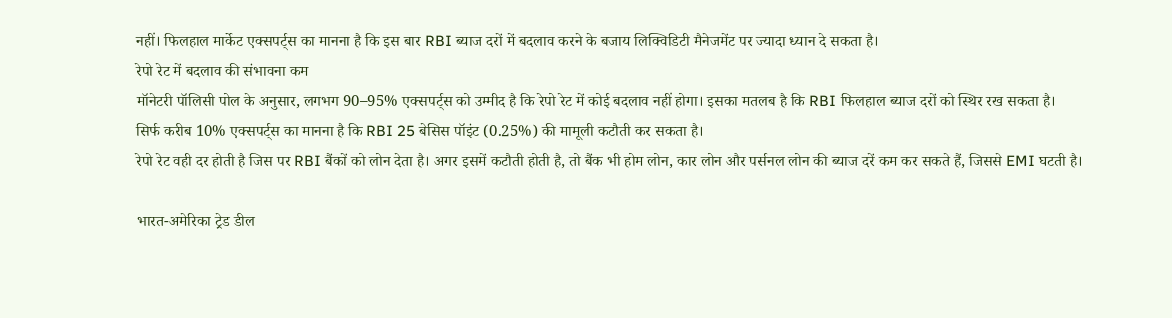नहीं। फिलहाल मार्केट एक्सपर्ट्स का मानना है कि इस बार RBI ब्याज दरों में बदलाव करने के बजाय लिक्विडिटी मैनेजमेंट पर ज्यादा ध्यान दे सकता है।
रेपो रेट में बदलाव की संभावना कम
मॉनेटरी पॉलिसी पोल के अनुसार, लगभग 90–95% एक्सपर्ट्स को उम्मीद है कि रेपो रेट में कोई बदलाव नहीं होगा। इसका मतलब है कि RBI फिलहाल ब्याज दरों को स्थिर रख सकता है।
सिर्फ करीब 10% एक्सपर्ट्स का मानना है कि RBI 25 बेसिस पॉइंट (0.25%) की मामूली कटौती कर सकता है।
रेपो रेट वही दर होती है जिस पर RBI बैंकों को लोन देता है। अगर इसमें कटौती होती है, तो बैंक भी होम लोन, कार लोन और पर्सनल लोन की ब्याज दरें कम कर सकते हैं, जिससे EMI घटती है।

भारत-अमेरिका ट्रेड डील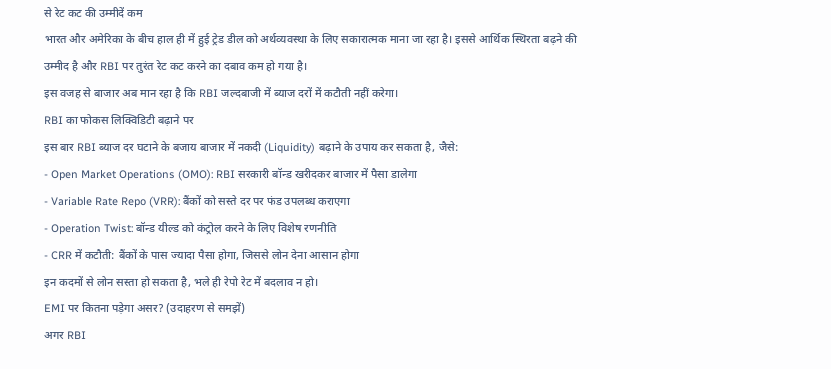से रेट कट की उम्मीदें कम
भारत और अमेरिका के बीच हाल ही में हुई ट्रेड डील को अर्थव्यवस्था के लिए सकारात्मक माना जा रहा है। इससे आर्थिक स्थिरता बढ़ने की उम्मीद है और RBI पर तुरंत रेट कट करने का दबाव कम हो गया है।
इस वजह से बाजार अब मान रहा है कि RBI जल्दबाजी में ब्याज दरों में कटौती नहीं करेगा।
RBI का फोकस लिक्विडिटी बढ़ाने पर
इस बार RBI ब्याज दर घटाने के बजाय बाजार में नकदी (Liquidity) बढ़ाने के उपाय कर सकता है, जैसे:
- Open Market Operations (OMO): RBI सरकारी बॉन्ड खरीदकर बाजार में पैसा डालेगा
- Variable Rate Repo (VRR): बैंकों को सस्ते दर पर फंड उपलब्ध कराएगा
- Operation Twist: बॉन्ड यील्ड को कंट्रोल करने के लिए विशेष रणनीति
- CRR में कटौती: बैंकों के पास ज्यादा पैसा होगा, जिससे लोन देना आसान होगा
इन कदमों से लोन सस्ता हो सकता है, भले ही रेपो रेट में बदलाव न हो।
EMI पर कितना पड़ेगा असर? (उदाहरण से समझें)
अगर RBI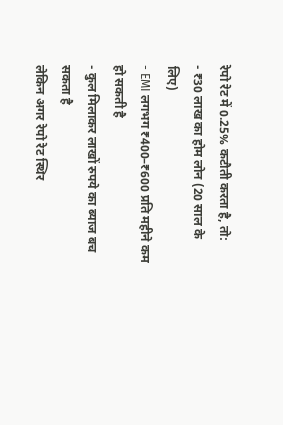रेपो रेट में 0.25% कटौती करता है, तो:
- ₹30 लाख का होम लोन (20 साल के लिए)
- EMI लगभग ₹400–₹600 प्रति महीने कम हो सकती है
- कुल मिलाकर लाखों रुपये का ब्याज बच सकता है
लेकिन अगर रेपो रेट स्थिर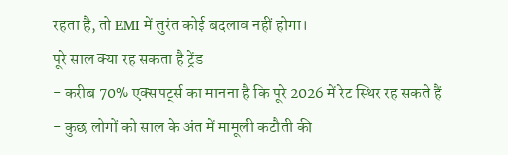रहता है, तो EMI में तुरंत कोई बदलाव नहीं होगा।
पूरे साल क्या रह सकता है ट्रेंड
- करीब 70% एक्सपर्ट्स का मानना है कि पूरे 2026 में रेट स्थिर रह सकते हैं
- कुछ लोगों को साल के अंत में मामूली कटौती की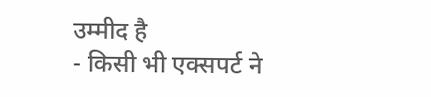उम्मीद है
- किसी भी एक्सपर्ट ने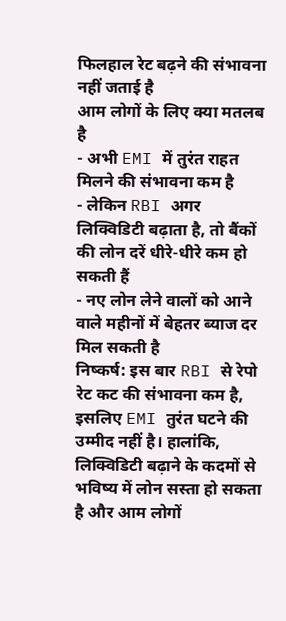फिलहाल रेट बढ़ने की संभावना नहीं जताई है
आम लोगों के लिए क्या मतलब है
- अभी EMI में तुरंत राहत मिलने की संभावना कम है
- लेकिन RBI अगर लिक्विडिटी बढ़ाता है, तो बैंकों की लोन दरें धीरे-धीरे कम हो सकती हैं
- नए लोन लेने वालों को आने वाले महीनों में बेहतर ब्याज दर मिल सकती है
निष्कर्ष: इस बार RBI से रेपो रेट कट की संभावना कम है, इसलिए EMI तुरंत घटने की उम्मीद नहीं है। हालांकि, लिक्विडिटी बढ़ाने के कदमों से भविष्य में लोन सस्ता हो सकता है और आम लोगों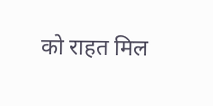को राहत मिल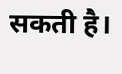सकती है।